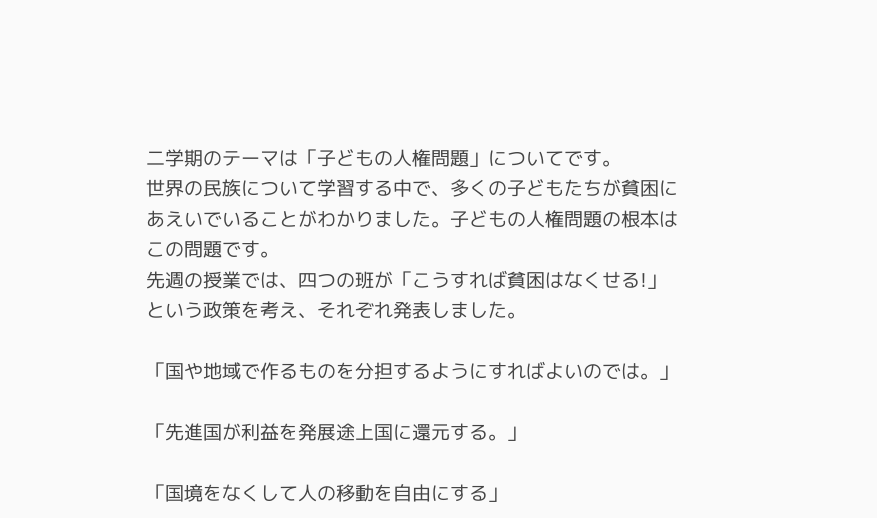二学期のテーマは「子どもの人権問題」についてです。
世界の民族について学習する中で、多くの子どもたちが貧困にあえいでいることがわかりました。子どもの人権問題の根本はこの問題です。
先週の授業では、四つの班が「こうすれば貧困はなくせる!」 という政策を考え、それぞれ発表しました。

「国や地域で作るものを分担するようにすればよいのでは。」

「先進国が利益を発展途上国に還元する。」

「国境をなくして人の移動を自由にする」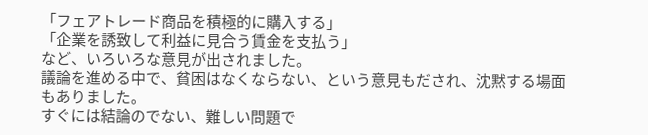「フェアトレード商品を積極的に購入する」
「企業を誘致して利益に見合う賃金を支払う」
など、いろいろな意見が出されました。
議論を進める中で、貧困はなくならない、という意見もだされ、沈黙する場面もありました。
すぐには結論のでない、難しい問題で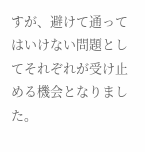すが、避けて通ってはいけない問題としてそれぞれが受け止める機会となりました。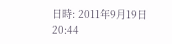日時: 2011年9月19日 20:44